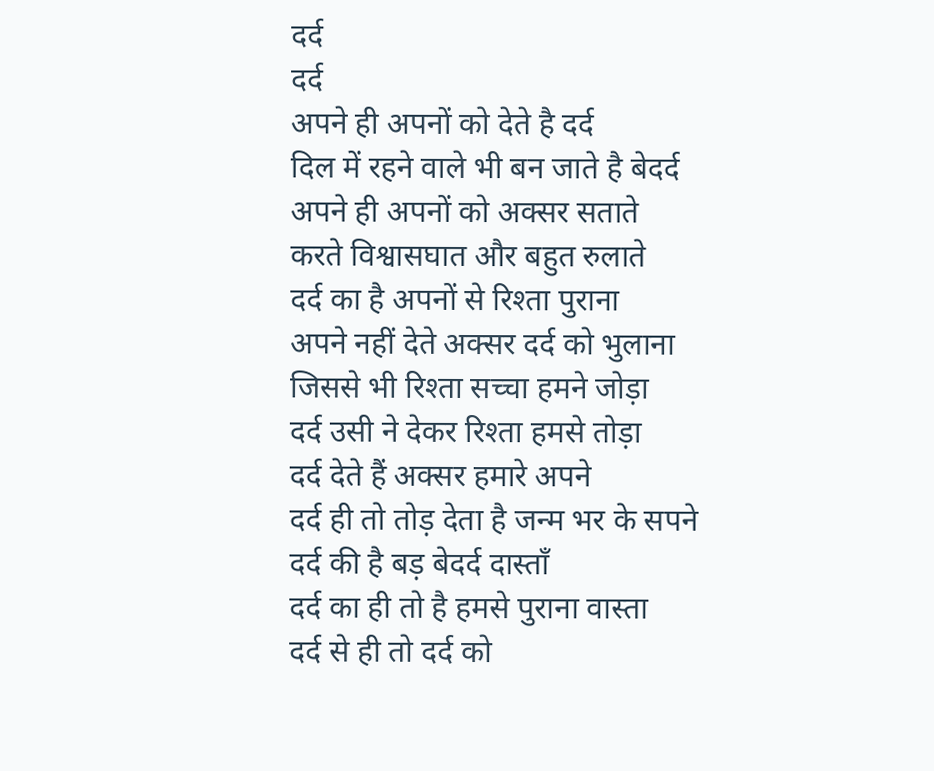दर्द
दर्द
अपने ही अपनों को देते है दर्द
दिल में रहने वाले भी बन जाते है बेदर्द
अपने ही अपनों को अक्सर सताते
करते विश्वासघात और बहुत रुलाते
दर्द का है अपनों से रिश्ता पुराना
अपने नहीं देते अक्सर दर्द को भुलाना
जिससे भी रिश्ता सच्चा हमने जोड़ा
दर्द उसी ने देकर रिश्ता हमसे तोड़ा
दर्द देते हैं अक्सर हमारे अपने
दर्द ही तो तोड़ देता है जन्म भर के सपने
दर्द की है बड़ बेदर्द दास्ताँ
दर्द का ही तो है हमसे पुराना वास्ता
दर्द से ही तो दर्द को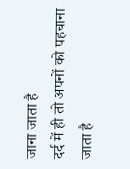जाना जाता है
दर्द में ही तो अपनों को पहचाना जाता है